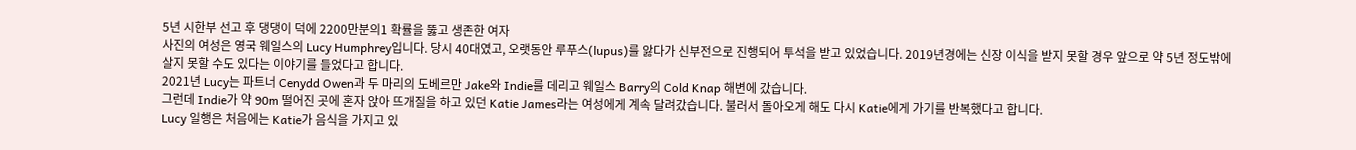5년 시한부 선고 후 댕댕이 덕에 2200만분의1 확률을 뚫고 생존한 여자
사진의 여성은 영국 웨일스의 Lucy Humphrey입니다. 당시 40대였고, 오랫동안 루푸스(lupus)를 앓다가 신부전으로 진행되어 투석을 받고 있었습니다. 2019년경에는 신장 이식을 받지 못할 경우 앞으로 약 5년 정도밖에 살지 못할 수도 있다는 이야기를 들었다고 합니다.
2021년 Lucy는 파트너 Cenydd Owen과 두 마리의 도베르만 Jake와 Indie를 데리고 웨일스 Barry의 Cold Knap 해변에 갔습니다.
그런데 Indie가 약 90m 떨어진 곳에 혼자 앉아 뜨개질을 하고 있던 Katie James라는 여성에게 계속 달려갔습니다. 불러서 돌아오게 해도 다시 Katie에게 가기를 반복했다고 합니다.
Lucy 일행은 처음에는 Katie가 음식을 가지고 있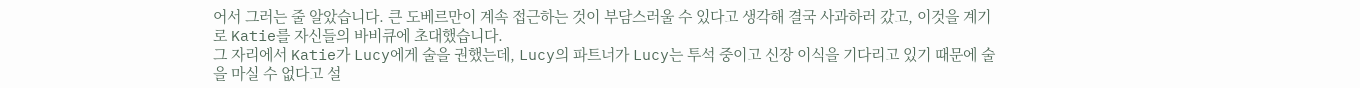어서 그러는 줄 알았습니다. 큰 도베르만이 계속 접근하는 것이 부담스러울 수 있다고 생각해 결국 사과하러 갔고, 이것을 계기로 Katie를 자신들의 바비큐에 초대했습니다.
그 자리에서 Katie가 Lucy에게 술을 권했는데, Lucy의 파트너가 Lucy는 투석 중이고 신장 이식을 기다리고 있기 때문에 술을 마실 수 없다고 설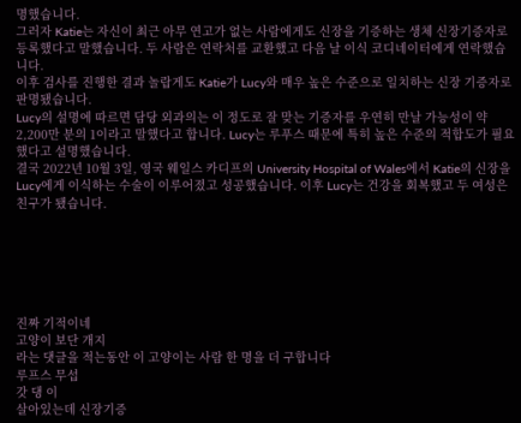명했습니다.
그러자 Katie는 자신이 최근 아무 연고가 없는 사람에게도 신장을 기증하는 생체 신장기증자로 등록했다고 말했습니다. 두 사람은 연락처를 교환했고 다음 날 이식 코디네이터에게 연락했습니다.
이후 검사를 진행한 결과 놀랍게도 Katie가 Lucy와 매우 높은 수준으로 일치하는 신장 기증자로 판명됐습니다.
Lucy의 설명에 따르면 담당 외과의는 이 정도로 잘 맞는 기증자를 우연히 만날 가능성이 약 2,200만 분의 1이라고 말했다고 합니다. Lucy는 루푸스 때문에 특히 높은 수준의 적합도가 필요했다고 설명했습니다.
결국 2022년 10월 3일, 영국 웨일스 카디프의 University Hospital of Wales에서 Katie의 신장을 Lucy에게 이식하는 수술이 이루어졌고 성공했습니다. 이후 Lucy는 건강을 회복했고 두 여성은 친구가 됐습니다.






진짜 기적이네
고양이 보단 개지
라는 댓글을 적는동안 이 고양이는 사람 한 명을 더 구합니다
루프스 무섭
갓 댕 이
살아있는데 신장기증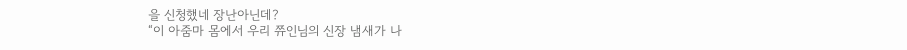을 신청했네 장난아닌데?
“이 아줌마 몸에서 우리 쮸인님의 신장 냄새가 나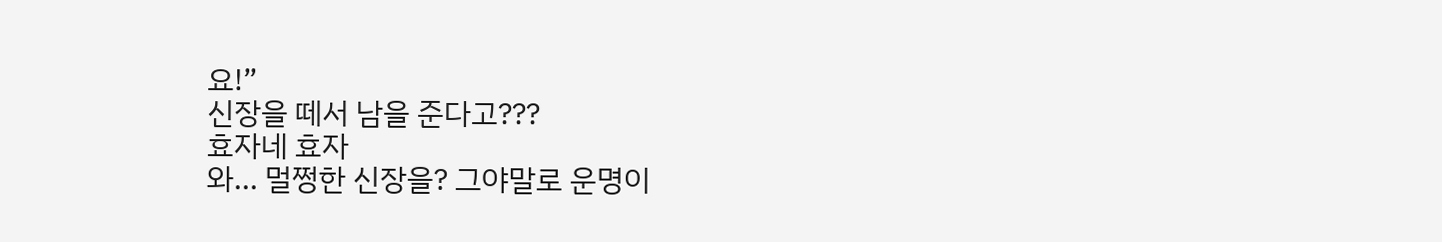요!”
신장을 떼서 남을 준다고???
효자네 효자
와... 멀쩡한 신장을? 그야말로 운명이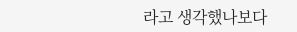라고 생각했나보다